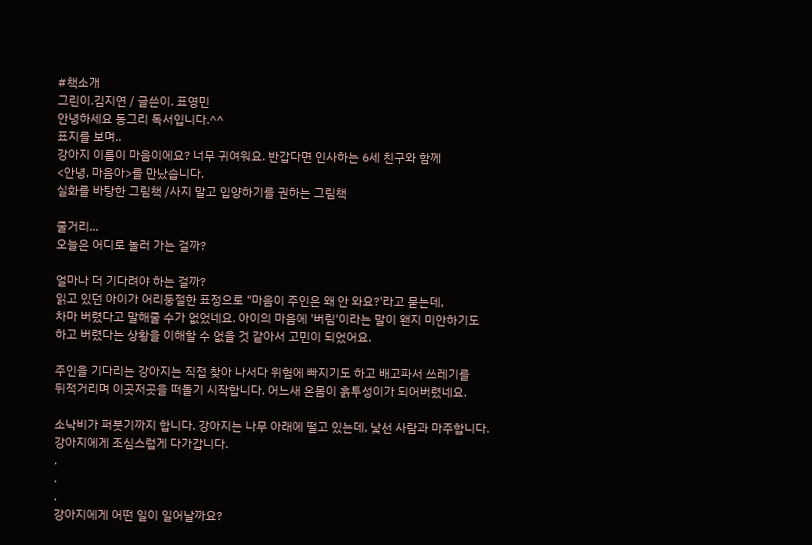#책소개
그린이.김지연 / 글쓴이. 표영민
안녕하세요 동그리 독서입니다.^^
표지를 보며..
강아지 이름이 마음이에요? 너무 귀여워요. 반갑다면 인사하는 6세 친구와 함께
<안녕, 마음아>를 만났습니다.
실화를 바탕한 그림책 /사지 말고 입양하기를 권하는 그림책

줄거리...
오늘은 어디로 놀러 가는 걸까?

얼마나 더 기다려야 하는 걸까?
읽고 있던 아이가 어리둥절한 표정으로 "마음이 주인은 왜 안 와요?'라고 묻는데,
차마 버렸다고 말해줄 수가 없었네요. 아이의 마음에 '버림'이라는 말이 왠지 미안하기도
하고 버렸다는 상황을 이해할 수 없을 것 같아서 고민이 되었어요.

주인을 기다리는 강아지는 직접 찾아 나서다 위험에 빠지기도 하고 배고파서 쓰레기를
뒤적거리며 이곳저곳을 떠돌기 시작합니다. 어느새 온몸이 흙투성이가 되어버렸네요.

소낙비가 퍼붓기까지 합니다. 강아지는 나무 아래에 떨고 있는데, 낯선 사람과 마주합니다.
강아지에게 조심스럽게 다가갑니다.
.
.
.
강아지에게 어떤 일이 일어날까요?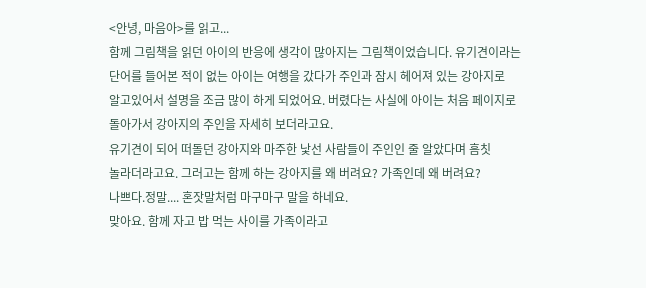<안녕, 마음아>를 읽고...
함께 그림책을 읽던 아이의 반응에 생각이 많아지는 그림책이었습니다. 유기견이라는
단어를 들어본 적이 없는 아이는 여행을 갔다가 주인과 잠시 헤어져 있는 강아지로
알고있어서 설명을 조금 많이 하게 되었어요. 버렸다는 사실에 아이는 처음 페이지로
돌아가서 강아지의 주인을 자세히 보더라고요.
유기견이 되어 떠돌던 강아지와 마주한 낯선 사람들이 주인인 줄 알았다며 흠칫
놀라더라고요. 그러고는 함께 하는 강아지를 왜 버려요? 가족인데 왜 버려요?
나쁘다.정말.... 혼잣말처럼 마구마구 말을 하네요.
맞아요. 함께 자고 밥 먹는 사이를 가족이라고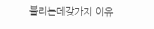불리는데갖가지 이유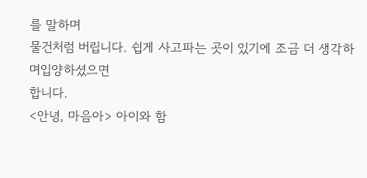를 말하며
물건처럼 버립니다. 쉽게 사고파는 곳이 있기에 조금 더 생각하며입양하셨으면
합니다.
<안녕, 마음아> 아이와 함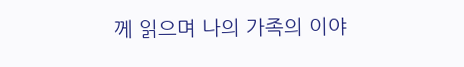께 읽으며 나의 가족의 이야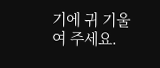기에 귀 기울여 주세요.